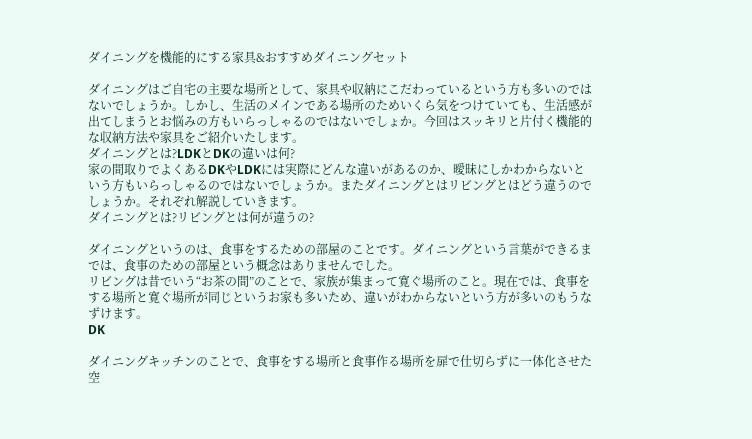ダイニングを機能的にする家具&おすすめダイニングセット

ダイニングはご自宅の主要な場所として、家具や収納にこだわっているという方も多いのではないでしょうか。しかし、生活のメインである場所のためいくら気をつけていても、生活感が出てしまうとお悩みの方もいらっしゃるのではないでしょか。今回はスッキリと片付く機能的な収納方法や家具をご紹介いたします。
ダイニングとは?LDKとDKの違いは何?
家の間取りでよくあるDKやLDKには実際にどんな違いがあるのか、曖昧にしかわからないという方もいらっしゃるのではないでしょうか。またダイニングとはリビングとはどう違うのでしょうか。それぞれ解説していきます。
ダイニングとは?リビングとは何が違うの?

ダイニングというのは、食事をするための部屋のことです。ダイニングという言葉ができるまでは、食事のための部屋という概念はありませんでした。
リビングは昔でいう“お茶の間”のことで、家族が集まって寛ぐ場所のこと。現在では、食事をする場所と寛ぐ場所が同じというお家も多いため、違いがわからないという方が多いのもうなずけます。
DK

ダイニングキッチンのことで、食事をする場所と食事作る場所を扉で仕切らずに一体化させた空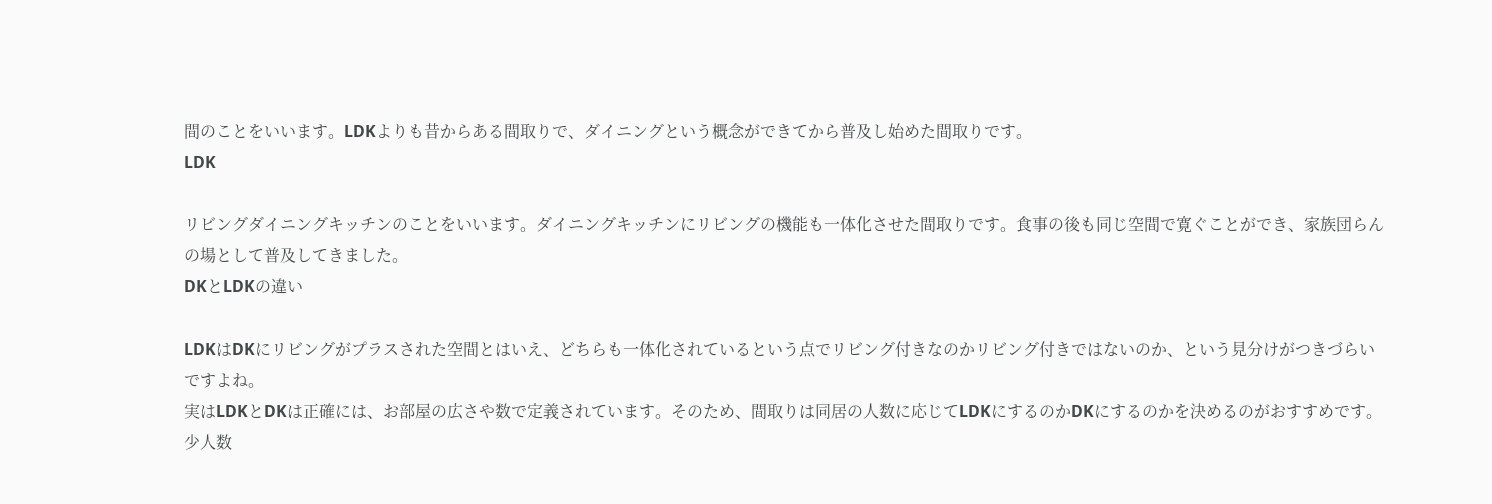間のことをいいます。LDKよりも昔からある間取りで、ダイニングという概念ができてから普及し始めた間取りです。
LDK

リビングダイニングキッチンのことをいいます。ダイニングキッチンにリビングの機能も一体化させた間取りです。食事の後も同じ空間で寛ぐことができ、家族団らんの場として普及してきました。
DKとLDKの違い

LDKはDKにリビングがプラスされた空間とはいえ、どちらも一体化されているという点でリビング付きなのかリビング付きではないのか、という見分けがつきづらいですよね。
実はLDKとDKは正確には、お部屋の広さや数で定義されています。そのため、間取りは同居の人数に応じてLDKにするのかDKにするのかを決めるのがおすすめです。少人数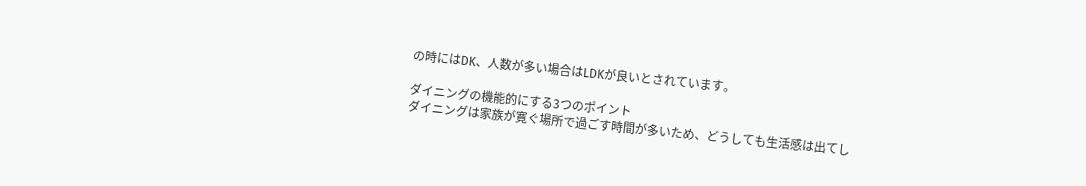の時にはDK、人数が多い場合はLDKが良いとされています。

ダイニングの機能的にする3つのポイント
ダイニングは家族が寛ぐ場所で過ごす時間が多いため、どうしても生活感は出てし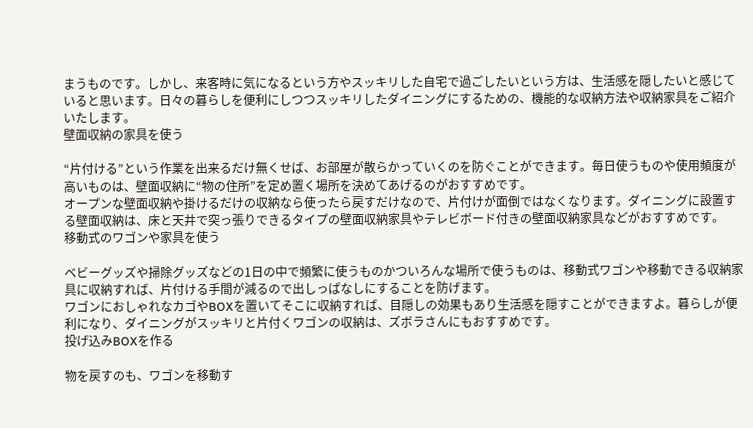まうものです。しかし、来客時に気になるという方やスッキリした自宅で過ごしたいという方は、生活感を隠したいと感じていると思います。日々の暮らしを便利にしつつスッキリしたダイニングにするための、機能的な収納方法や収納家具をご紹介いたします。
壁面収納の家具を使う

“片付ける”という作業を出来るだけ無くせば、お部屋が散らかっていくのを防ぐことができます。毎日使うものや使用頻度が高いものは、壁面収納に“物の住所”を定め置く場所を決めてあげるのがおすすめです。
オープンな壁面収納や掛けるだけの収納なら使ったら戻すだけなので、片付けが面倒ではなくなります。ダイニングに設置する壁面収納は、床と天井で突っ張りできるタイプの壁面収納家具やテレビボード付きの壁面収納家具などがおすすめです。
移動式のワゴンや家具を使う

ベビーグッズや掃除グッズなどの1日の中で頻繁に使うものかついろんな場所で使うものは、移動式ワゴンや移動できる収納家具に収納すれば、片付ける手間が減るので出しっぱなしにすることを防げます。
ワゴンにおしゃれなカゴやBOXを置いてそこに収納すれば、目隠しの効果もあり生活感を隠すことができますよ。暮らしが便利になり、ダイニングがスッキリと片付くワゴンの収納は、ズボラさんにもおすすめです。
投げ込みBOXを作る

物を戻すのも、ワゴンを移動す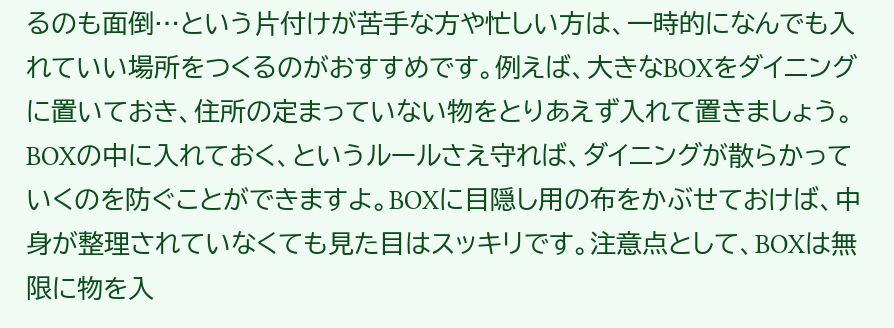るのも面倒…という片付けが苦手な方や忙しい方は、一時的になんでも入れていい場所をつくるのがおすすめです。例えば、大きなBOXをダイニングに置いておき、住所の定まっていない物をとりあえず入れて置きましょう。
BOXの中に入れておく、というルールさえ守れば、ダイニングが散らかっていくのを防ぐことができますよ。BOXに目隠し用の布をかぶせておけば、中身が整理されていなくても見た目はスッキリです。注意点として、BOXは無限に物を入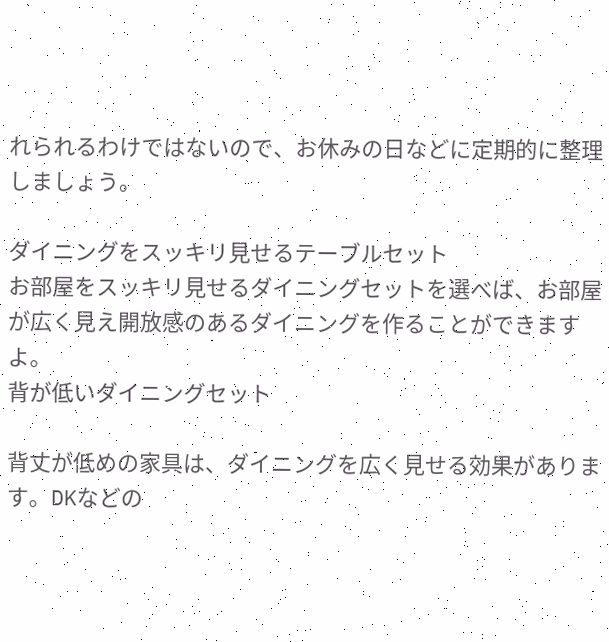れられるわけではないので、お休みの日などに定期的に整理しましょう。

ダイニングをスッキリ見せるテーブルセット
お部屋をスッキリ見せるダイニングセットを選べば、お部屋が広く見え開放感のあるダイニングを作ることができますよ。
背が低いダイニングセット

背丈が低めの家具は、ダイニングを広く見せる効果があります。DKなどの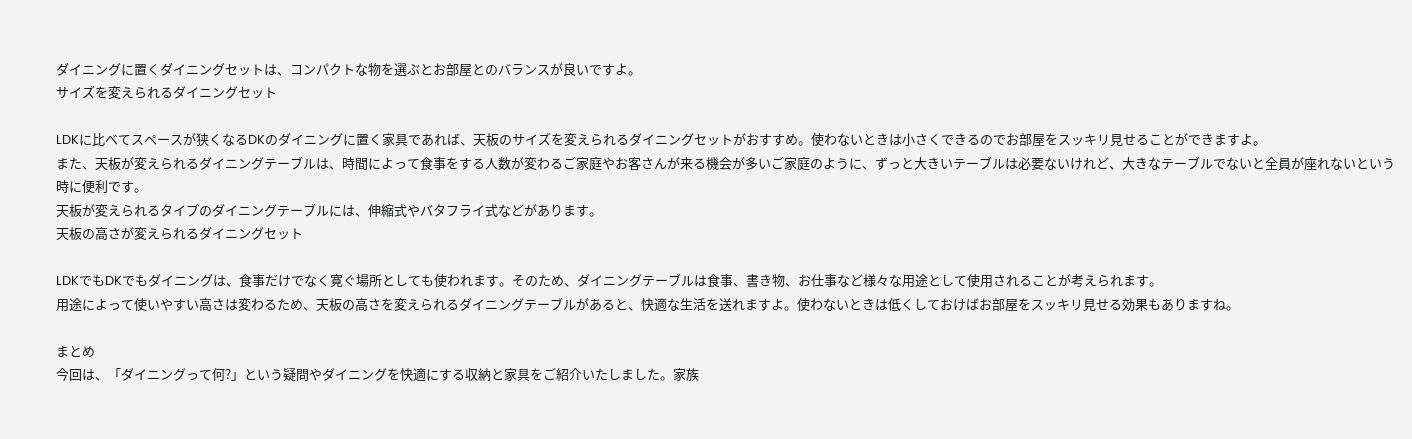ダイニングに置くダイニングセットは、コンパクトな物を選ぶとお部屋とのバランスが良いですよ。
サイズを変えられるダイニングセット

LDKに比べてスペースが狭くなるDKのダイニングに置く家具であれば、天板のサイズを変えられるダイニングセットがおすすめ。使わないときは小さくできるのでお部屋をスッキリ見せることができますよ。
また、天板が変えられるダイニングテーブルは、時間によって食事をする人数が変わるご家庭やお客さんが来る機会が多いご家庭のように、ずっと大きいテーブルは必要ないけれど、大きなテーブルでないと全員が座れないという時に便利です。
天板が変えられるタイプのダイニングテーブルには、伸縮式やバタフライ式などがあります。
天板の高さが変えられるダイニングセット

LDKでもDKでもダイニングは、食事だけでなく寛ぐ場所としても使われます。そのため、ダイニングテーブルは食事、書き物、お仕事など様々な用途として使用されることが考えられます。
用途によって使いやすい高さは変わるため、天板の高さを変えられるダイニングテーブルがあると、快適な生活を送れますよ。使わないときは低くしておけばお部屋をスッキリ見せる効果もありますね。

まとめ
今回は、「ダイニングって何?」という疑問やダイニングを快適にする収納と家具をご紹介いたしました。家族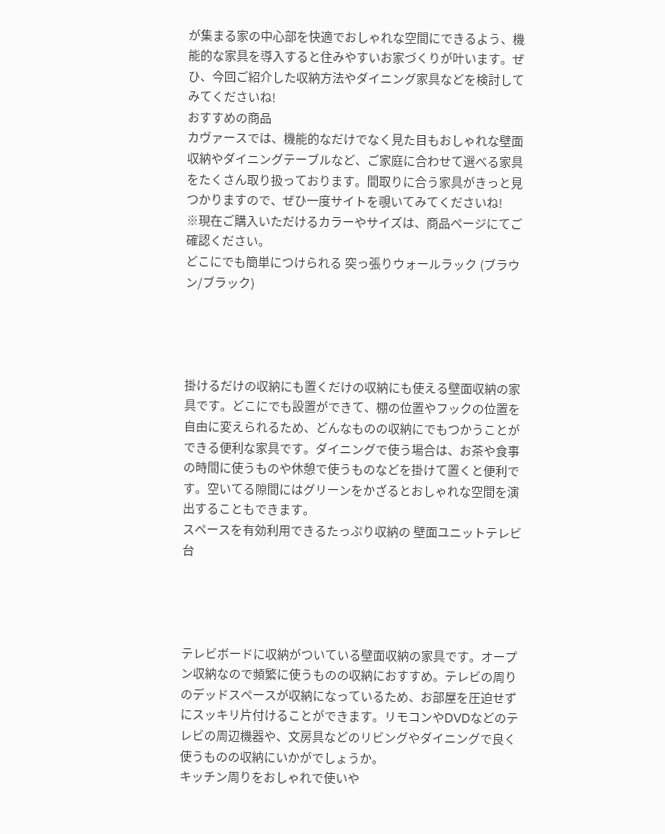が集まる家の中心部を快適でおしゃれな空間にできるよう、機能的な家具を導入すると住みやすいお家づくりが叶います。ぜひ、今回ご紹介した収納方法やダイニング家具などを検討してみてくださいね!
おすすめの商品
カヴァースでは、機能的なだけでなく見た目もおしゃれな壁面収納やダイニングテーブルなど、ご家庭に合わせて選べる家具をたくさん取り扱っております。間取りに合う家具がきっと見つかりますので、ぜひ一度サイトを覗いてみてくださいね!
※現在ご購入いただけるカラーやサイズは、商品ページにてご確認ください。
どこにでも簡単につけられる 突っ張りウォールラック (ブラウン/ブラック)




掛けるだけの収納にも置くだけの収納にも使える壁面収納の家具です。どこにでも設置ができて、棚の位置やフックの位置を自由に変えられるため、どんなものの収納にでもつかうことができる便利な家具です。ダイニングで使う場合は、お茶や食事の時間に使うものや休憩で使うものなどを掛けて置くと便利です。空いてる隙間にはグリーンをかざるとおしゃれな空間を演出することもできます。
スペースを有効利用できるたっぷり収納の 壁面ユニットテレビ台




テレビボードに収納がついている壁面収納の家具です。オープン収納なので頻繁に使うものの収納におすすめ。テレビの周りのデッドスペースが収納になっているため、お部屋を圧迫せずにスッキリ片付けることができます。リモコンやDVDなどのテレビの周辺機器や、文房具などのリビングやダイニングで良く使うものの収納にいかがでしょうか。
キッチン周りをおしゃれで使いや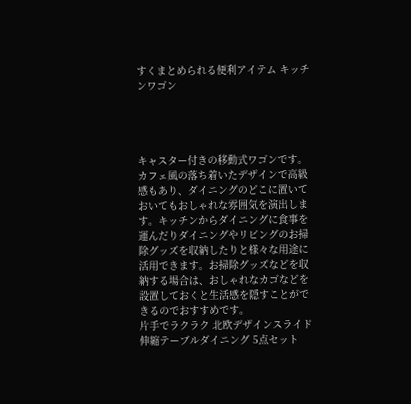すくまとめられる便利アイテム キッチンワゴン




キャスター付きの移動式ワゴンです。カフェ風の落ち着いたデザインで高級感もあり、ダイニングのどこに置いておいてもおしゃれな雰囲気を演出します。キッチンからダイニングに食事を運んだりダイニングやリビングのお掃除グッズを収納したりと様々な用途に活用できます。お掃除グッズなどを収納する場合は、おしゃれなカゴなどを設置しておくと生活感を隠すことができるのでおすすめです。
片手でラクラク 北欧デザインスライド伸縮テーブルダイニング 5点セット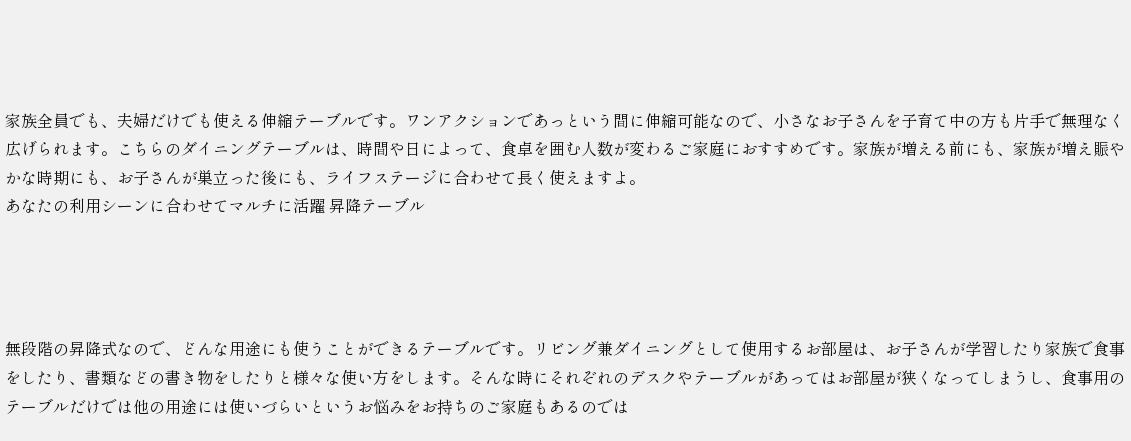家族全員でも、夫婦だけでも使える伸縮テーブルです。ワンアクションであっという間に伸縮可能なので、小さなお子さんを子育て中の方も片手で無理なく広げられます。こちらのダイニングテーブルは、時間や日によって、食卓を囲む人数が変わるご家庭におすすめです。家族が増える前にも、家族が増え賑やかな時期にも、お子さんが巣立った後にも、ライフステージに合わせて長く使えますよ。
あなたの利用シーンに合わせてマルチに活躍 昇降テーブル




無段階の昇降式なので、どんな用途にも使うことができるテーブルです。リビング兼ダイニングとして使用するお部屋は、お子さんが学習したり家族で食事をしたり、書類などの書き物をしたりと様々な使い方をします。そんな時にそれぞれのデスクやテーブルがあってはお部屋が狭くなってしまうし、食事用のテーブルだけでは他の用途には使いづらいというお悩みをお持ちのご家庭もあるのでは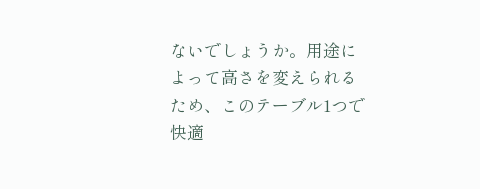ないでしょうか。用途によって高さを変えられるため、このテーブル1つで快適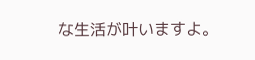な生活が叶いますよ。